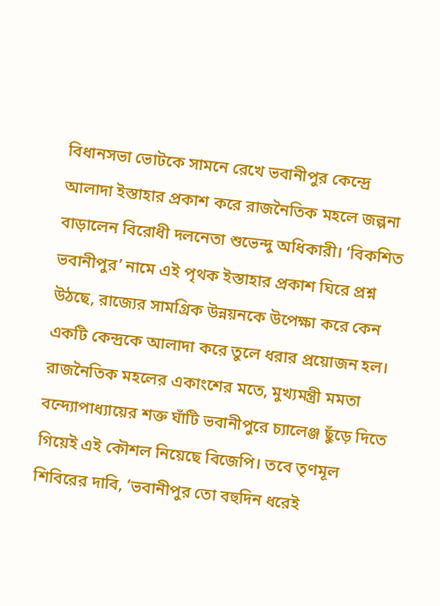বিধানসভা ভোটকে সামনে রেখে ভবানীপুর কেন্দ্রে আলাদা ইস্তাহার প্রকাশ করে রাজনৈতিক মহলে জল্পনা বাড়ালেন বিরোধী দলনেতা শুভেন্দু অধিকারী। ‘বিকশিত ভবানীপুর’ নামে এই পৃথক ইস্তাহার প্রকাশ ঘিরে প্রশ্ন উঠছে, রাজ্যের সামগ্রিক উন্নয়নকে উপেক্ষা করে কেন একটি কেন্দ্রকে আলাদা করে তুলে ধরার প্রয়োজন হল।
রাজনৈতিক মহলের একাংশের মতে, মুখ্যমন্ত্রী মমতা বন্দ্যোপাধ্যায়ের শক্ত ঘাঁটি ভবানীপুরে চ্যালেঞ্জ ছুঁড়ে দিতে গিয়েই এই কৌশল নিয়েছে বিজেপি। তবে তৃণমূল শিবিরের দাবি, ‘ভবানীপুর তো বহুদিন ধরেই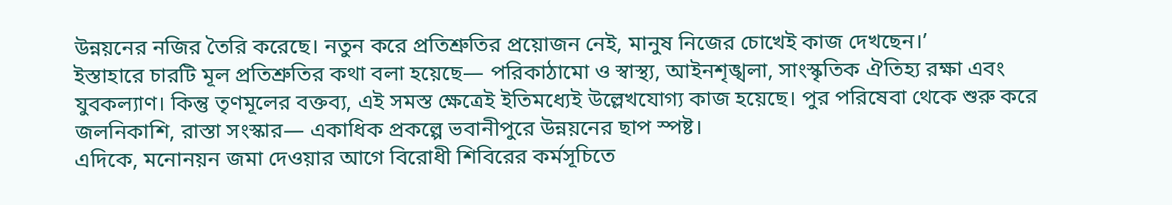উন্নয়নের নজির তৈরি করেছে। নতুন করে প্রতিশ্রুতির প্রয়োজন নেই, মানুষ নিজের চোখেই কাজ দেখছেন।’
ইস্তাহারে চারটি মূল প্রতিশ্রুতির কথা বলা হয়েছে— পরিকাঠামো ও স্বাস্থ্য, আইনশৃঙ্খলা, সাংস্কৃতিক ঐতিহ্য রক্ষা এবং যুবকল্যাণ। কিন্তু তৃণমূলের বক্তব্য, এই সমস্ত ক্ষেত্রেই ইতিমধ্যেই উল্লেখযোগ্য কাজ হয়েছে। পুর পরিষেবা থেকে শুরু করে জলনিকাশি, রাস্তা সংস্কার— একাধিক প্রকল্পে ভবানীপুরে উন্নয়নের ছাপ স্পষ্ট।
এদিকে, মনোনয়ন জমা দেওয়ার আগে বিরোধী শিবিরের কর্মসূচিতে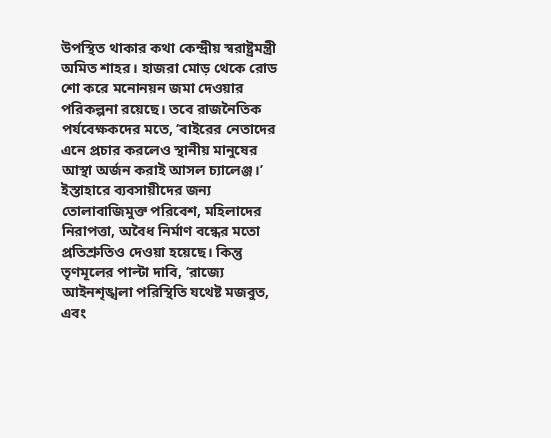উপস্থিত থাকার কথা কেন্দ্রীয় স্বরাষ্ট্রমন্ত্রী অমিত শাহর। হাজরা মোড় থেকে রোড শো করে মনোনয়ন জমা দেওয়ার পরিকল্পনা রয়েছে। তবে রাজনৈতিক পর্যবেক্ষকদের মতে, ‘বাইরের নেতাদের এনে প্রচার করলেও স্থানীয় মানুষের আস্থা অর্জন করাই আসল চ্যালেঞ্জ।’
ইস্তাহারে ব্যবসায়ীদের জন্য তোলাবাজিমুক্ত পরিবেশ, মহিলাদের নিরাপত্তা, অবৈধ নির্মাণ বন্ধের মতো প্রতিশ্রুতিও দেওয়া হয়েছে। কিন্তু তৃণমূলের পাল্টা দাবি, ‘রাজ্যে আইনশৃঙ্খলা পরিস্থিতি যথেষ্ট মজবুত, এবং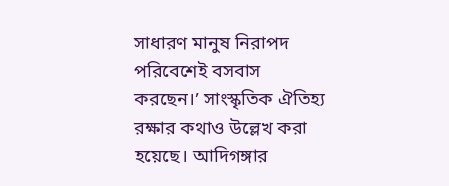সাধারণ মানুষ নিরাপদ পরিবেশেই বসবাস করছেন।’ সাংস্কৃতিক ঐতিহ্য রক্ষার কথাও উল্লেখ করা হয়েছে। আদিগঙ্গার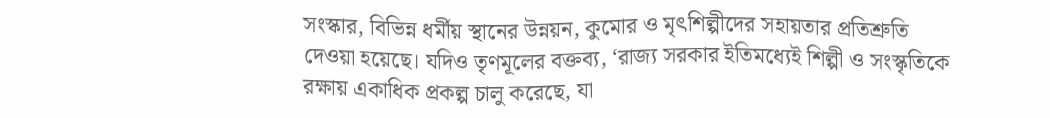সংস্কার, বিভিন্ন ধর্মীয় স্থানের উন্নয়ন, কুমোর ও মৃৎশিল্পীদের সহায়তার প্রতিশ্রুতি দেওয়া হয়েছে। যদিও তৃণমূলের বক্তব্য, ‘রাজ্য সরকার ইতিমধ্যেই শিল্পী ও সংস্কৃতিকে রক্ষায় একাধিক প্রকল্প চালু করেছে, যা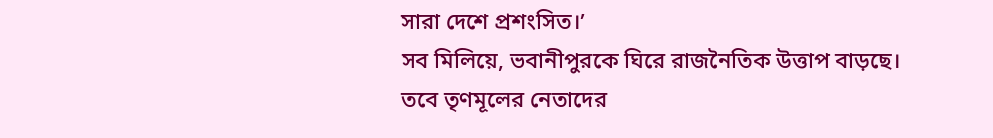সারা দেশে প্রশংসিত।’
সব মিলিয়ে, ভবানীপুরকে ঘিরে রাজনৈতিক উত্তাপ বাড়ছে। তবে তৃণমূলের নেতাদের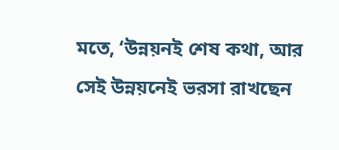মতে, ‘উন্নয়নই শেষ কথা, আর সেই উন্নয়নেই ভরসা রাখছেন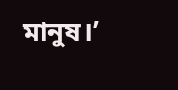মানুষ।’